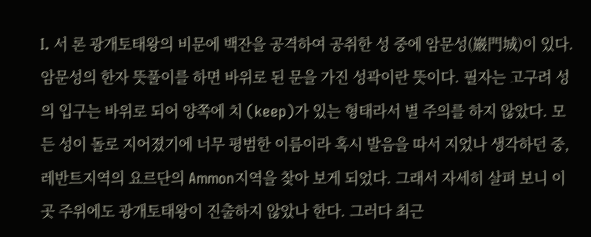I. 서 론 광개토태왕의 비문에 백잔을 공격하여 공취한 성 중에 암문성(巖門城)이 있다. 암문성의 한자 뜻풀이를 하면 바위로 된 문을 가진 성곽이란 뜻이다. 필자는 고구려 성의 입구는 바위로 되어 양쪽에 치 (keep)가 있는 형태라서 별 주의를 하지 않았다. 모든 성이 돌로 지어졌기에 너무 평범한 이름이라 혹시 발음을 따서 지었나 생각하던 중, 레반트지역의 요르단의 Ammon지역을 찾아 보게 되었다. 그래서 자세히 살펴 보니 이곳 주위에도 광개토태왕이 진출하지 않았나 한다. 그러다 최근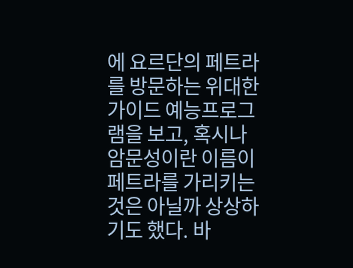에 요르단의 페트라를 방문하는 위대한 가이드 예능프로그램을 보고, 혹시나 암문성이란 이름이 페트라를 가리키는 것은 아닐까 상상하기도 했다. 바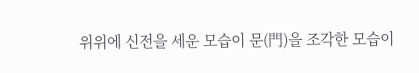위위에 신전을 세운 모습이 문(門)을 조각한 모습이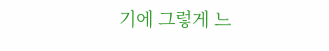기에 그렇게 느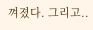껴졌다. 그리고..